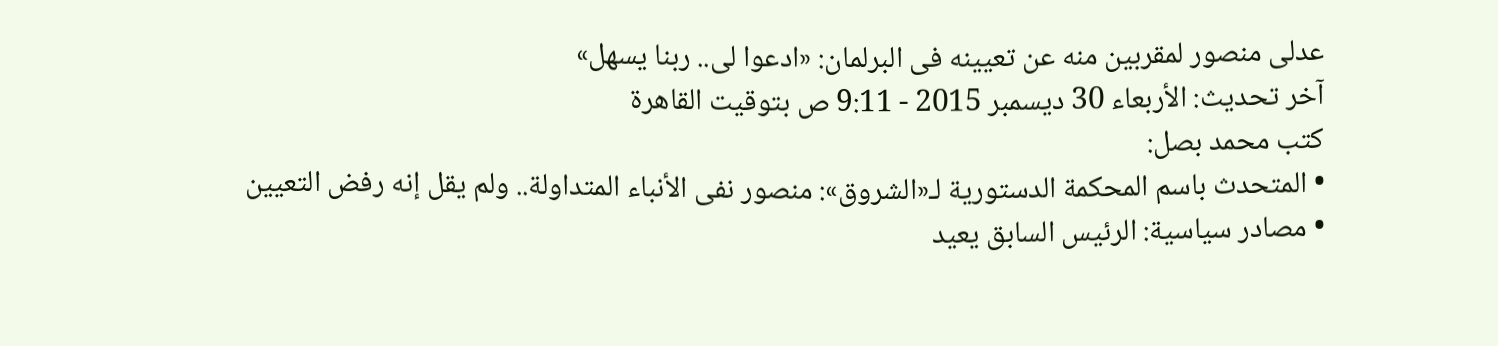عدلى منصور لمقربين منه عن تعيينه فى البرلمان: «ادعوا لى.. ربنا يسهل»
آخر تحديث: الأربعاء 30 ديسمبر 2015 - 9:11 ص بتوقيت القاهرة
كتب محمد بصل:
• المتحدث باسم المحكمة الدستورية لـ«الشروق»: منصور نفى الأنباء المتداولة.. ولم يقل إنه رفض التعيين
• مصادر سياسية: الرئيس السابق يعيد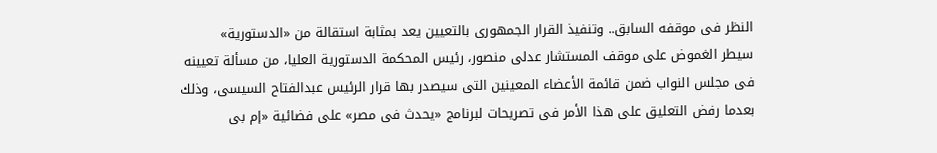النظر فى موقفه السابق.. وتنفيذ القرار الجمهورى بالتعيين يعد بمثابة استقالة من «الدستورية»
سيطر الغموض على موقف المستشار عدلى منصور، رئيس المحكمة الدستورية العليا، من مسألة تعيينه فى مجلس النواب ضمن قائمة الأعضاء المعينين التى سيصدر بها قرار الرئيس عبدالفتاح السيسى، وذلك بعدما رفض التعليق على هذا الأمر فى تصريحات لبرنامج «يحدث فى مصر» على فضائية «إم بى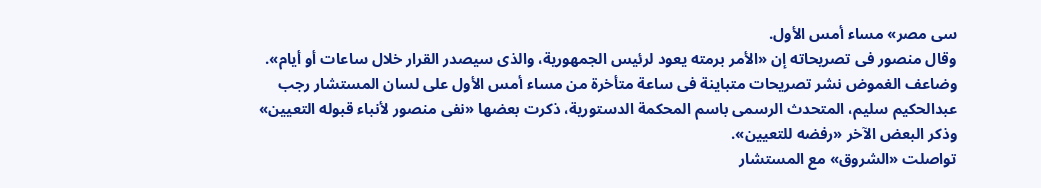سى مصر» مساء أمس الأول.
وقال منصور فى تصريحاته إن «الأمر برمته يعود لرئيس الجمهورية، والذى سيصدر القرار خلال ساعات أو أيام».
وضاعف الغموض نشر تصريحات متباينة فى ساعة متأخرة من مساء أمس الأول على لسان المستشار رجب عبدالحكيم سليم، المتحدث الرسمى باسم المحكمة الدستورية، ذكرت بعضها «نفى منصور لأنباء قبوله التعيين» وذكر البعض الآخر «رفضه للتعيين».
تواصلت «الشروق» مع المستشار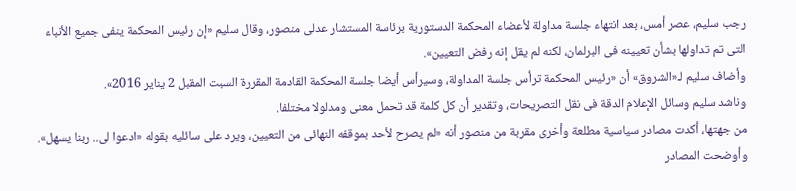رجب سليم، عصر أمس، بعد انتهاء جلسة مداولة لأعضاء المحكمة الدستورية برئاسة المستشار عدلى منصور، وقال سليم «إن رئيس المحكمة ينفى جميع الأنباء التى تم تداولها بشأن تعيينه فى البرلمان، لكنه لم يقل إنه رفض التعيين».
وأضاف سليم لـ«الشروق» أن «رئيس المحكمة ترأس جلسة المداولة، وسيرأس أيضا جلسة المحكمة القادمة المقررة السبت المقبل 2 يناير 2016».
وناشد سليم وسائل الإعلام الدقة فى نقل التصريحات، وتقدير أن كل كلمة قد تحمل معنى ومدلولا مختلفا.
من جهتها، أكدت مصادر سياسية مطلعة وأخرى مقربة من منصور أنه «لم يصرح لأحد بموقفه النهائى من التعيين، ويرد على سائليه بقوله «ادعوا لى.. ربنا يسهل».
وأوضحت المصادر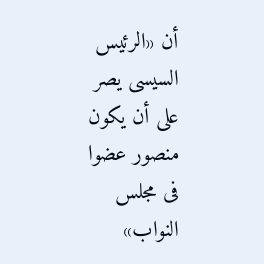أن «الرئيس السيسى يصر على أن يكون منصور عضوا فى مجلس النواب»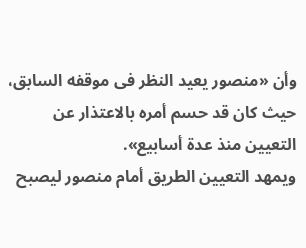وأن «منصور يعيد النظر فى موقفه السابق، حيث كان قد حسم أمره بالاعتذار عن التعيين منذ عدة أسابيع».
ويمهد التعيين الطريق أمام منصور ليصبح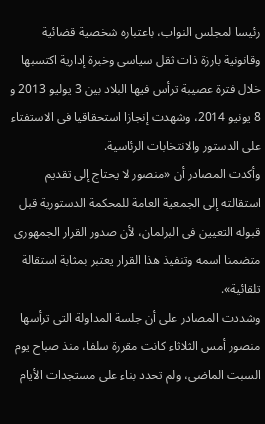رئيسا لمجلس النواب، باعتباره شخصية قضائية وقانونية بارزة ذات ثقل سياسى وخبرة إدارية اكتسبها خلال فترة عصيبة ترأس فيها البلاد بين 3 يوليو 2013 و 8 يونيو 2014، وشهدت إنجازا استحقاقيا فى الاستفتاء على الدستور والانتخابات الرئاسية.
وأكدت المصادر أن «منصور لا يحتاج إلى تقديم استقالته إلى الجمعية العامة للمحكمة الدستورية قبل قبوله التعيين فى البرلمان، لأن صدور القرار الجمهورى متضمنا اسمه وتنفيذ هذا القرار يعتبر بمثابة استقالة تلقائية».
وشددت المصادر على أن جلسة المداولة التى ترأسها منصور أمس الثلاثاء كانت مقررة سلفا، منذ صباح يوم السبت الماضى، ولم تحدد بناء على مستجدات الأيام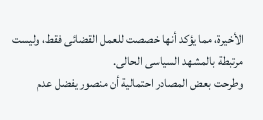الأخيرة، مما يؤكد أنها خصصت للعمل القضائى فقط، وليست مرتبطة بالمشهد السياسى الحالى.
وطرحت بعض المصادر احتمالية أن منصور يفضل عدم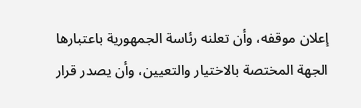إعلان موقفه، وأن تعلنه رئاسة الجمهورية باعتبارها الجهة المختصة بالاختيار والتعيين، وأن يصدر قرار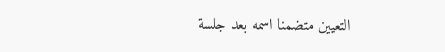التعيين متضمنا اسمه بعد جلسة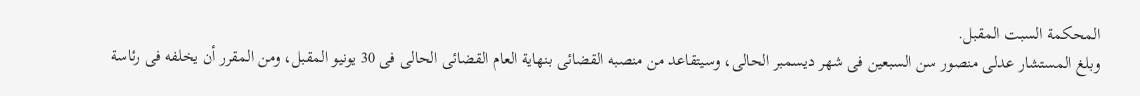المحكمة السبت المقبل.
وبلغ المستشار عدلى منصور سن السبعين فى شهر ديسمبر الحالى، وسيتقاعد من منصبه القضائى بنهاية العام القضائى الحالى فى 30 يونيو المقبل، ومن المقرر أن يخلفه فى رئاسة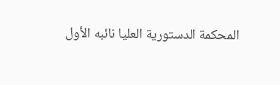المحكمة الدستورية العليا نائبه الأول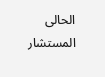الحالى المستشار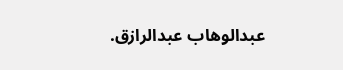عبدالوهاب عبدالرازق.